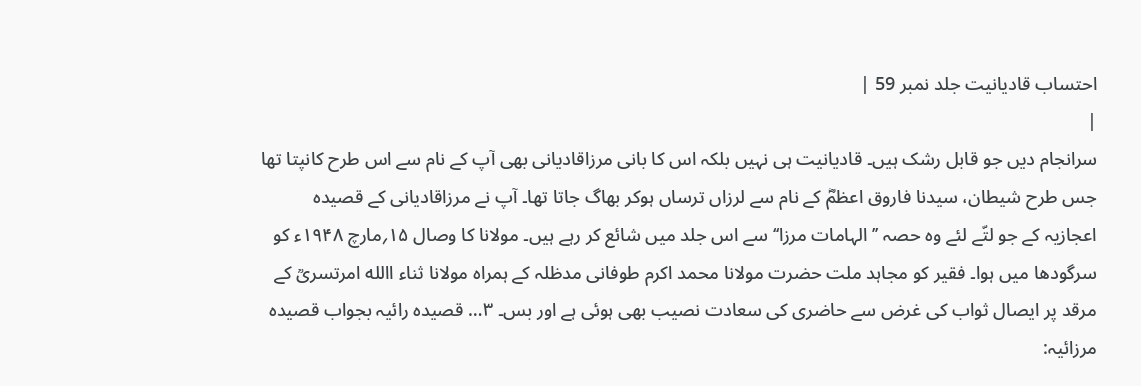احتساب قادیانیت جلد نمبر 59 |
|
سرانجام دیں جو قابل رشک ہیں۔ قادیانیت ہی نہیں بلکہ اس کا بانی مرزاقادیانی بھی آپ کے نام سے اس طرح کانپتا تھا جس طرح شیطان، سیدنا فاروق اعظمؓ کے نام سے لرزاں ترساں ہوکر بھاگ جاتا تھا۔ آپ نے مرزاقادیانی کے قصیدہ اعجازیہ کے جو لتّے لئے وہ حصہ ’’الہامات مرزا‘‘ سے اس جلد میں شائع کر رہے ہیں۔ مولانا کا وصال ۱۵؍مارچ ۱۹۴۸ء کو سرگودھا میں ہوا۔ فقیر کو مجاہد ملت حضرت مولانا محمد اکرم طوفانی مدظلہ کے ہمراہ مولانا ثناء االله امرتسریؒ کے مرقد پر ایصال ثواب کی غرض سے حاضری کی سعادت نصیب بھی ہوئی ہے اور بس۔ ۳… قصیدہ رائیہ بجواب قصیدہ مرزائیہ: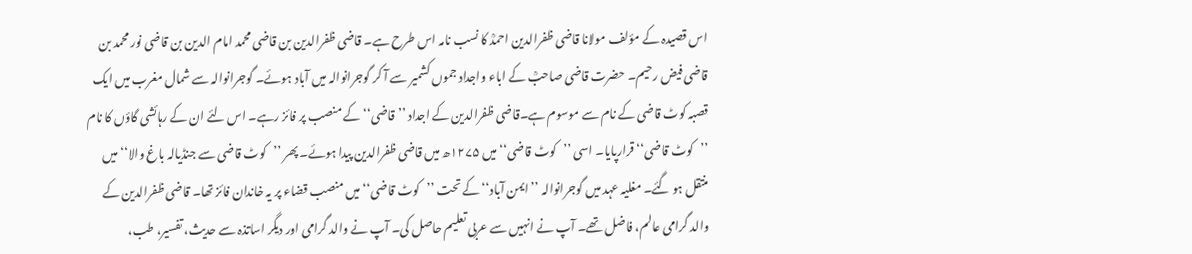اس قصیدہ کے مؤلف مولانا قاضی ظفرالدین احمدؒ کا نسب نامہ اس طرح ہے۔ قاضی ظفرالدین بن قاضی محمد امام الدین بن قاضی نور محمد بن قاضی فیض رحیم۔ حضرت قاضی صاحبؒ کے اباء واجداد جموں کشمیر سے آ کر گوجرانوالہ میں آباد ہوئے۔ گوجرانوالہ سے شمال مغرب میں ایک قصبہ کوٹ قاضی کے نام سے موسوم ہے۔قاضی ظفرالدین کے اجداد ’’قاضی‘‘ کے منصب پر فائز رہے۔ اس لئے ان کے رہائشی گاؤں کا نام ’’کوٹ قاضی‘‘ قرارپایا۔ اسی ’’کوٹ قاضی‘‘ میں ۱۲۷۵ھ میں قاضی ظفرالدین پیدا ہوئے۔ پھر ’’کوٹ قاضی سے جنڈیالہ باغ والا‘‘ میں منتقل ہو گئے۔ مغلیہ عہد میں گوجرانوالہ ’’ایمن آباد‘‘ کے تحت ’’کوٹ قاضی‘‘ میں منصب قضاء پر یہ خاندان فائز تھا۔ قاضی ظفرالدین کے والد گرامی عالم، فاضل تھے۔ آپ نے انہیں سے عربی تعلیم حاصل کی۔ آپ نے والد گرامی اور دیگر اساتذہ سے حدیث، تفسیر، طب،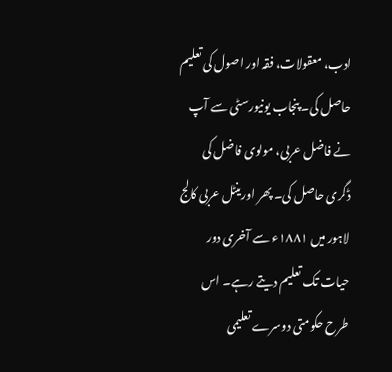ادب، معقولات، فقہ اور اصول کی تعلیم حاصل کی۔ پنجاب یونیورسٹی سے آپ نے فاضل عربی، مولوی فاضل کی ڈگری حاصل کی۔ پھر اورینٹل عربی کالج لاہور میں ۱۸۸۱ء سے آخری دور حیات تک تعلیم دیتے رہے۔ اس طرح حکومتی دوسرے تعلیمی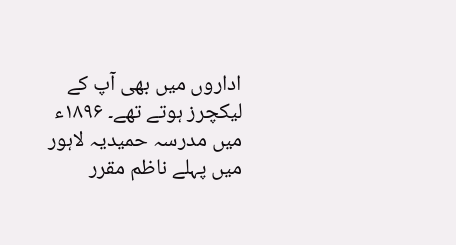اداروں میں بھی آپ کے لیکچرز ہوتے تھے۔ ۱۸۹۶ء میں مدرسہ حمیدیہ لاہور میں پہلے ناظم مقرر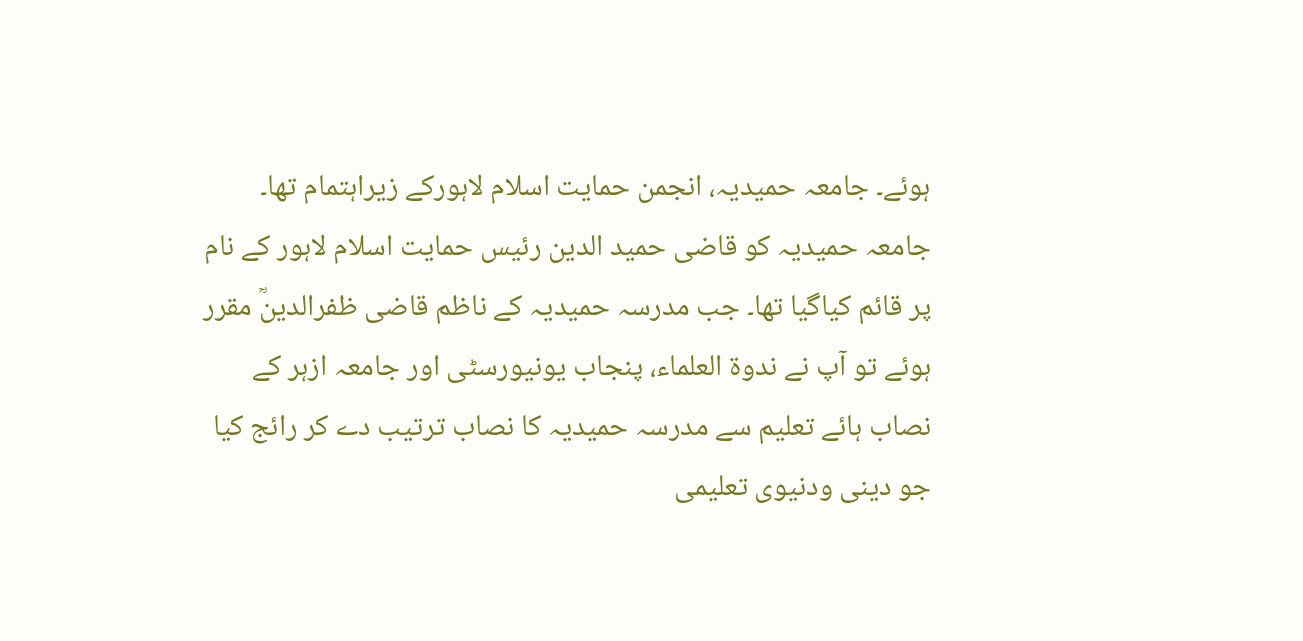ہوئے۔ جامعہ حمیدیہ، انجمن حمایت اسلام لاہورکے زیراہتمام تھا۔ جامعہ حمیدیہ کو قاضی حمید الدین رئیس حمایت اسلام لاہور کے نام پر قائم کیاگیا تھا۔ جب مدرسہ حمیدیہ کے ناظم قاضی ظفرالدینؒ مقرر ہوئے تو آپ نے ندوۃ العلماء، پنجاب یونیورسٹی اور جامعہ ازہر کے نصاب ہائے تعلیم سے مدرسہ حمیدیہ کا نصاب ترتیب دے کر رائج کیا جو دینی ودنیوی تعلیمی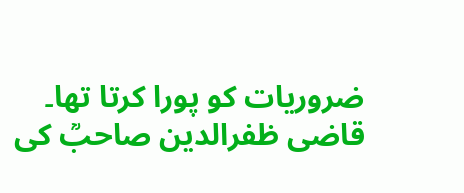ضروریات کو پورا کرتا تھا۔ قاضی ظفرالدین صاحبؒ کی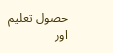حصول تعلیم اور